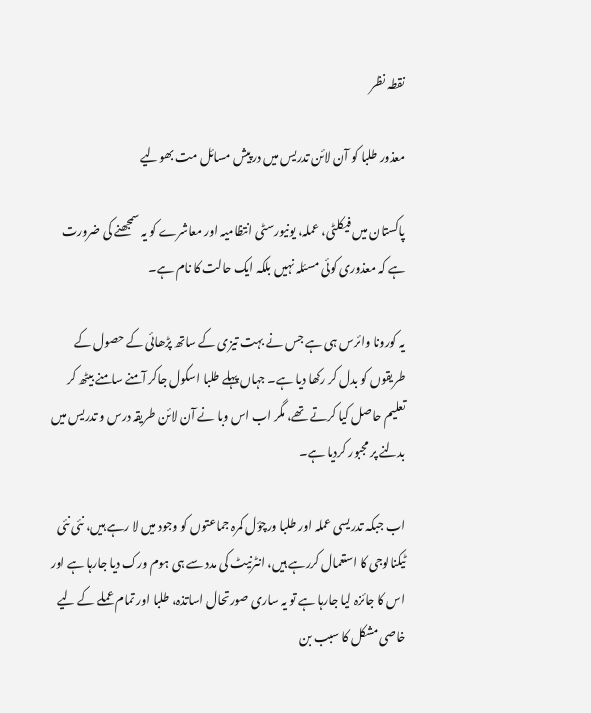نقطہ نظر

معذور طلبا کو آن لائن تدریس میں درپیش مسائل مت بھولیے

پاکستان میں فیکلٹی، عملہ، یونیورسٹی انتظامیہ اور معاشرے کو یہ سمجھنے کی ضرورت ہے کہ معذوری کوئی مسئلہ نہیں بلکہ ایک حالت کا نام ہے۔

یہ کورونا وائرس ہی ہے جس نے بہت تیزی کے ساتھ پڑھائی کے حصول کے طریقوں کو بدل کر رکھا دیا ہے۔ جہاں پہلے طلبا اسکول جاکر آمنے سامنے بیٹھ کر تعلیم حاصل کیا کرتے تھے، مگر اب اس وبا نے آن لائن طریقہ درس و تدریس میں بدلنے پر مجبور کردیا ہے۔

اب جبکہ تدریسی عملہ اور طلبا ورچؤل کمرہ جماعتوں کو وجود میں لا رہے ہیں، نئی نئی ٹیکنالوجی کا استعمال کررہے ہیں، انٹرنیٹ کی مدد سے ہی ہوم ورک دیا جارہا ہے اور اس کا جائزہ لیا جارہا ہے تو یہ ساری صورتحال اساتذہ، طلبا اور تمام عملے کے لیے خاصی مشکل کا سبب بن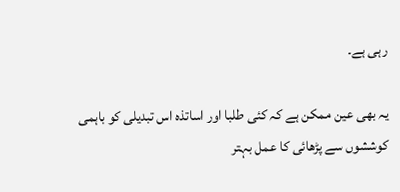رہی ہے۔

یہ بھی عین ممکن ہے کہ کئی طلبا اور اساتذہ اس تبدیلی کو باہمی کوششوں سے پڑھائی کا عمل بہتر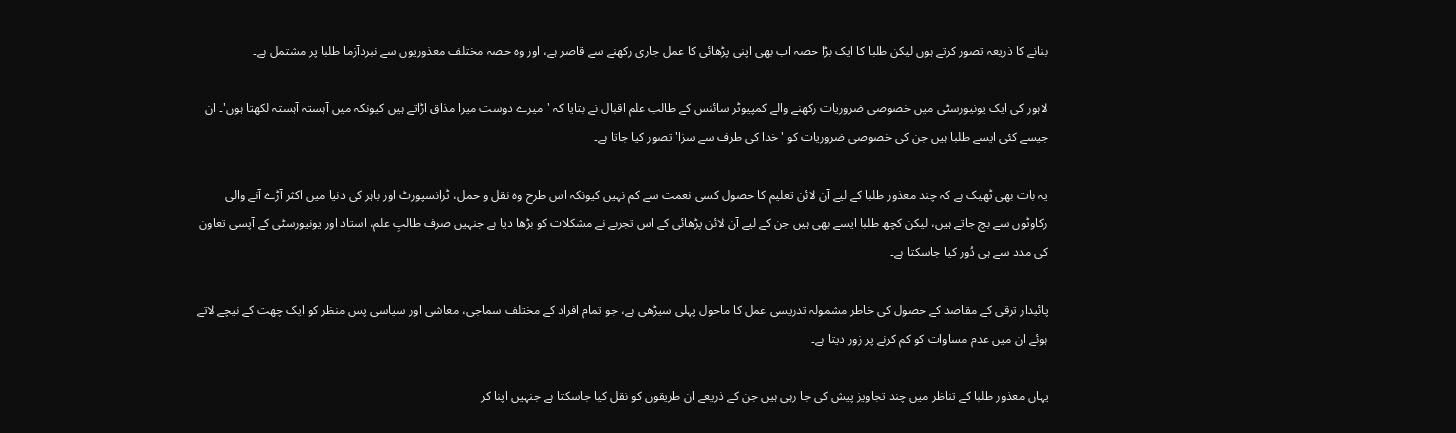بنانے کا ذریعہ تصور کرتے ہوں لیکن طلبا کا ایک بڑا حصہ اب بھی اپنی پڑھائی کا عمل جاری رکھنے سے قاصر ہے، اور وہ حصہ مختلف معذوریوں سے نبردآزما طلبا پر مشتمل ہے۔

لاہور کی ایک یونیورسٹی میں خصوصی ضروریات رکھنے والے کمپیوٹر سائنس کے طالب علم اقبال نے بتایا کہ 'میرے دوست میرا مذاق اڑاتے ہیں کیونکہ میں آہستہ آہستہ لکھتا ہوں'۔ ان جیسے کئی ایسے طلبا ہیں جن کی خصوصی ضروریات کو 'خدا کی طرف سے سزا' تصور کیا جاتا ہے۔

یہ بات بھی ٹھیک ہے کہ چند معذور طلبا کے لیے آن لائن تعلیم کا حصول کسی نعمت سے کم نہیں کیونکہ اس طرح وہ نقل و حمل، ٹرانسپورٹ اور باہر کی دنیا میں اکثر آڑے آنے والی رکاوٹوں سے بچ جاتے ہیں، لیکن کچھ طلبا ایسے بھی ہیں جن کے لیے آن لائن پڑھائی کے اس تجربے نے مشکلات کو بڑھا دیا ہے جنہیں صرف طالبِ علم، استاد اور یونیورسٹی کے آپسی تعاون کی مدد سے ہی دُور کیا جاسکتا ہے۔

پائیدار ترقی کے مقاصد کے حصول کی خاطر مشمولہ تدریسی عمل کا ماحول پہلی سیڑھی ہے، جو تمام افراد کے مختلف سماجی، معاشی اور سیاسی پس منظر کو ایک چھت کے نیچے لاتے ہوئے ان میں عدم مساوات کو کم کرنے پر زور دیتا ہے۔

یہاں معذور طلبا کے تناظر میں چند تجاویز پیش کی جا رہی ہیں جن کے ذریعے ان طریقوں کو نقل کیا جاسکتا ہے جنہیں اپنا کر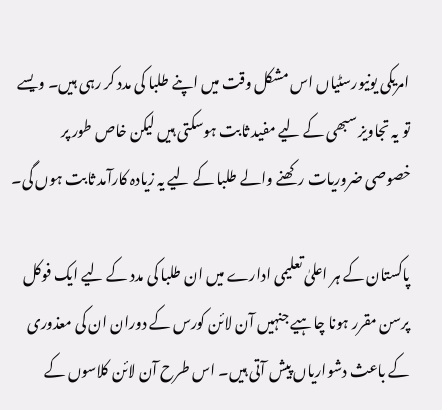امریکی یونیورسٹیاں اس مشکل وقت میں اپنے طلبا کی مدد کر رہی ہیں۔ ویسے تو یہ تجاویز سبھی کے لیے مفید ثابت ہوسکتی ہیں لیکن خاص طور پر خصوصی ضروریات رکھنے والے طلبا کے لیے یہ زیادہ کارآمد ثابت ہوں گی۔

پاکستان کے ہر اعلیٰ تعلیمی ادارے میں ان طلبا کی مدد کے لیے ایک فوکل پرسن مقرر ہونا چاہیے جنہیں آن لائن کورس کے دوران ان کی معذوری کے باعث دشواریاں پیش آتی ہیں۔ اس طرح آن لائن کلاسوں کے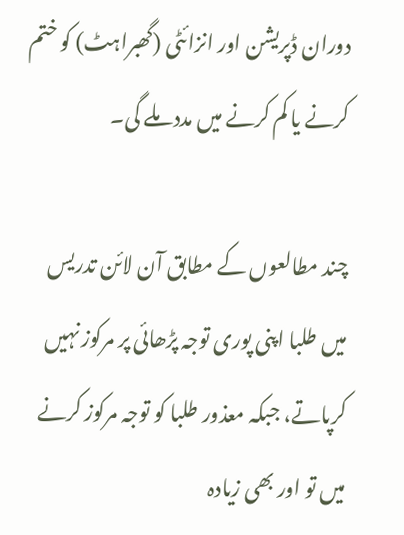دوران ڈپریشن اور انزائٹی (گھبراہٹ) کو ختم کرنے یا کم کرنے میں مدد ملے گی۔

چند مطالعوں کے مطابق آن لائن تدریس میں طلبا اپنی پوری توجہ پڑھائی پر مرکوز نہیں کرپاتے، جبکہ معذور طلبا کو توجہ مرکوز کرنے میں تو اور بھی زیادہ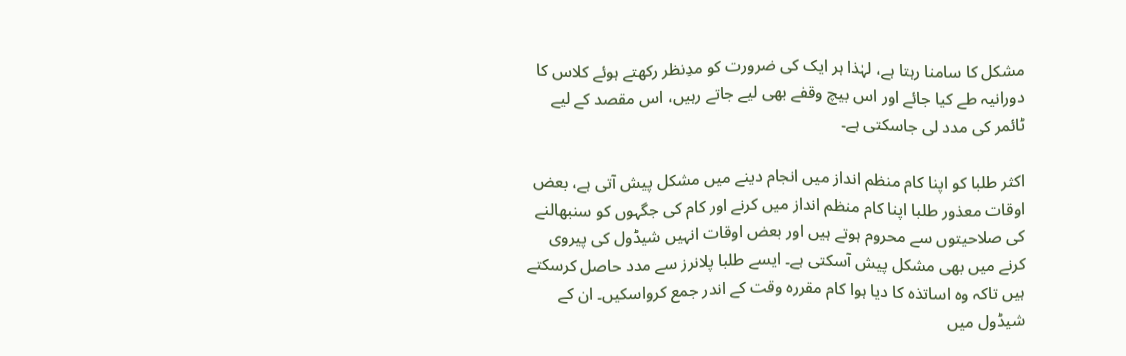مشکل کا سامنا رہتا ہے، لہٰذا ہر ایک کی ضرورت کو مدِنظر رکھتے ہوئے کلاس کا دورانیہ طے کیا جائے اور اس بیچ وقفے بھی لیے جاتے رہیں، اس مقصد کے لیے ٹائمر کی مدد لی جاسکتی ہے۔

اکثر طلبا کو اپنا کام منظم انداز میں انجام دینے میں مشکل پیش آتی ہے، بعض اوقات معذور طلبا اپنا کام منظم انداز میں کرنے اور کام کی جگہوں کو سنبھالنے کی صلاحیتوں سے محروم ہوتے ہیں اور بعض اوقات انہیں شیڈول کی پیروی کرنے میں بھی مشکل پیش آسکتی ہے۔ ایسے طلبا پلانرز سے مدد حاصل کرسکتے ہیں تاکہ وہ اساتذہ کا دیا ہوا کام مقررہ وقت کے اندر جمع کرواسکیں۔ ان کے شیڈول میں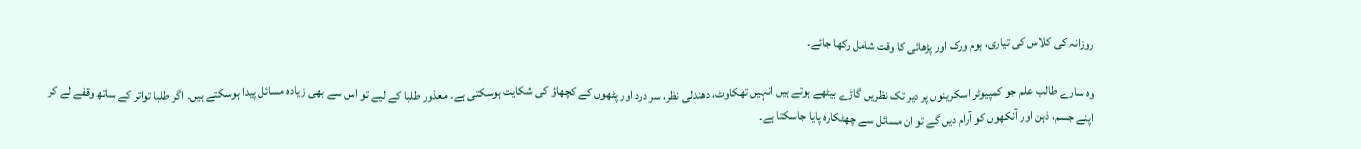روزانہ کی کلاس کی تیاری، ہوم ورک اور پڑھائی کا وقت شامل رکھا جائے۔

وہ سارے طالب علم جو کمپیوٹر اسکرینوں پر دیر تک نظریں گاڑے بیٹھے ہوتے ہیں انہیں تھکاوٹ، دھندلی نظر، سر درد اور پٹھوں کے کچھاؤ کی شکایت ہوسکتی ہے۔ معذور طلبا کے لیے تو اس سے بھی زیادہ مسائل پیدا ہوسکتے ہیں۔ اگر طلبا تواتر کے ساتھ وقفے لے کر اپنے جسم، ذہن اور آنکھوں کو آرام دیں گے تو ان مسائل سے چھٹکارہ پایا جاسکتا ہے۔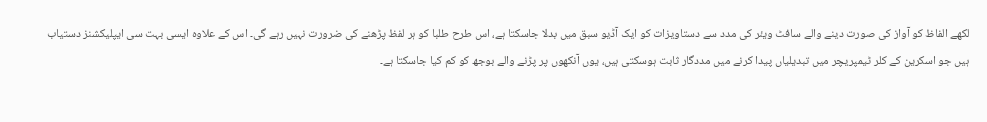لکھے الفاظ کو آواز کی صورت دینے والے سافٹ ویئر کی مدد سے دستاویزات کو ایک آڈیو سبق میں بدلا جاسکتا ہے، اس طرح طلبا کو ہر لفظ پڑھنے کی ضرورت نہیں رہے گی۔ اس کے علاوہ ایسی بہت سی ایپلیکشنز دستیاب ہیں جو اسکرین کے کلر ٹیمپریچر میں تبدیلیاں پیدا کرنے میں مددگار ثابت ہوسکتی ہیں، یوں آنکھوں پر پڑنے والے بوجھ کو کم کیا جاسکتا ہے۔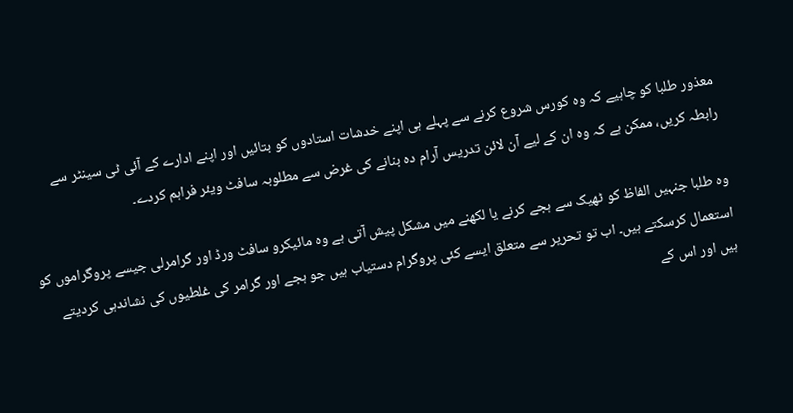معذور طلبا کو چاہیے کہ وہ کورس شروع کرنے سے پہلے ہی اپنے خدشات استادوں کو بتائیں اور اپنے ادارے کے آئی ٹی سینٹر سے رابطہ کریں، ممکن ہے کہ وہ ان کے لیے آن لائن تدریس آرام دہ بنانے کی غرض سے مطلوبہ سافٹ ویئر فراہم کردے۔

وہ طلبا جنہیں الفاظ کو ٹھیک سے ہجے کرنے یا لکھنے میں مشکل پیش آتی ہے وہ مائیکرو سافٹ ورڈ اور گرامرلی جیسے پروگراموں کو استعمال کرسکتے ہیں۔ اب تو تحریر سے متعلق ایسے کئی پروگرام دستیاب ہیں جو ہجے اور گرامر کی غلطیوں کی نشاندہی کردیتے ہیں اور اس کے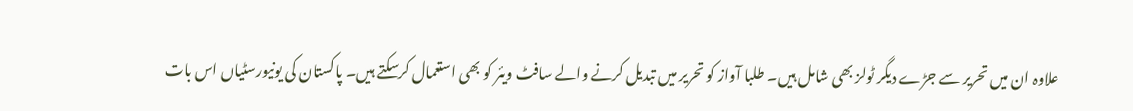علاوہ ان میں تحریر سے جڑے دیگر ٹولز بھی شامل ہیں۔ طلبا آواز کو تحریر میں تبدیل کرنے والے سافٹ ویئر کو بھی استعمال کرسکتے ہیں۔ پاکستان کی یونیورسٹیاں اس بات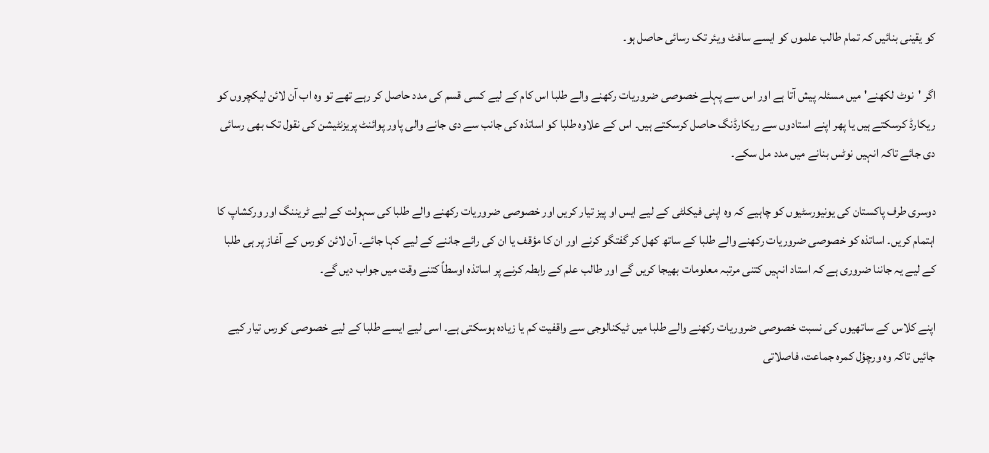کو یقینی بنائیں کہ تمام طالب علموں کو ایسے سافٹ ویئر تک رسائی حاصل ہو۔

اگر 'نوٹ لکھنے' میں مسئلہ پیش آتا ہے اور اس سے پہلے خصوصی ضروریات رکھنے والے طلبا اس کام کے لیے کسی قسم کی مدد حاصل کر رہے تھے تو وہ اب آن لائن لیکچروں کو ریکارڈ کرسکتے ہیں یا پھر اپنے استادوں سے ریکارڈنگ حاصل کرسکتے ہیں۔ اس کے علاوہ طلبا کو اساتذہ کی جانب سے دی جانے والی پاور پوائنٹ پریزنٹیشن کی نقول تک بھی رسائی دی جائے تاکہ انہیں نوٹس بنانے میں مدد مل سکے۔

دوسری طرف پاکستان کی یونیورسٹیوں کو چاہیے کہ وہ اپنی فیکلٹی کے لیے ایس او پیز تیار کریں اور خصوصی ضروریات رکھنے والے طلبا کی سہولت کے لیے ٹریننگ اور ورکشاپ کا اہتمام کریں۔ اساتذہ کو خصوصی ضروریات رکھنے والے طلبا کے ساتھ کھل کر گفتگو کرنے اور ان کا مؤقف یا ان کی رائے جاننے کے لیے کہا جائے۔ آن لائن کورس کے آغاز پر ہی طلبا کے لیے یہ جاننا ضروری ہے کہ استاد انہیں کتنی مرتبہ معلومات بھیجا کریں گے اور طالب علم کے رابطہ کرنے پر اساتذہ اوسطاً کتنے وقت میں جواب دیں گے۔

اپنے کلاس کے ساتھیوں کی نسبت خصوصی ضروریات رکھنے والے طلبا میں ٹیکنالوجی سے واقفیت کم یا زیادہ ہوسکتی ہے۔ اسی لیے ایسے طلبا کے لیے خصوصی کورس تیار کیے جائیں تاکہ وہ ورچؤل کمرہ جماعت، فاصلاتی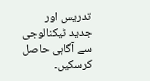تدریس اور جدید ٹیکنالوجی سے آگاہی حاصل کرسکیں۔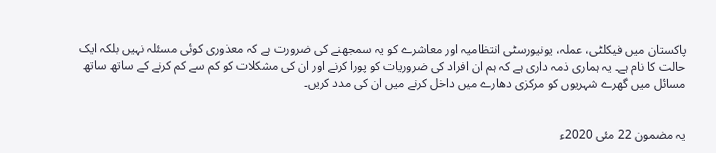پاکستان میں فیکلٹی، عملہ، یونیورسٹی انتظامیہ اور معاشرے کو یہ سمجھنے کی ضرورت ہے کہ معذوری کوئی مسئلہ نہیں بلکہ ایک حالت کا نام ہے۔ یہ ہماری ذمہ داری ہے کہ ہم ان افراد کی ضروریات کو پورا کرنے اور ان کی مشکلات کو کم سے کم کرنے کے ساتھ ساتھ مسائل میں گھرے شہریوں کو مرکزی دھارے میں داخل کرنے میں ان کی مدد کریں۔


یہ مضمون 22 مئی 2020ء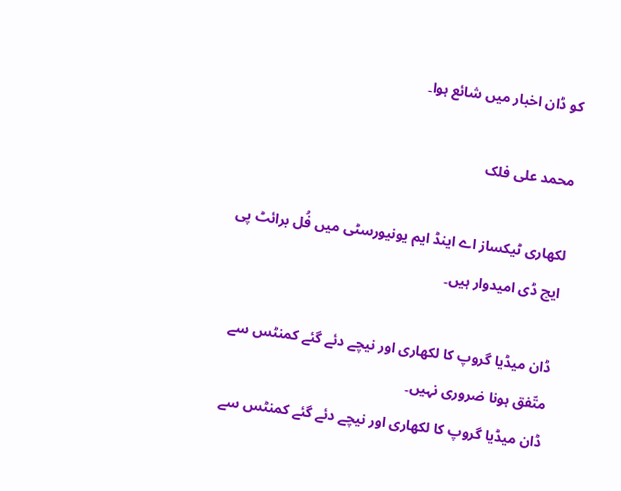کو ڈان اخبار میں شائع ہوا۔

محمد علی فلک

لکھاری ٹیکساز اے اینڈ ایم یونیورسٹی میں فُل برائٹ پی ایچ ڈی امیدوار ہیں۔

ڈان میڈیا گروپ کا لکھاری اور نیچے دئے گئے کمنٹس سے متّفق ہونا ضروری نہیں۔
ڈان میڈیا گروپ کا لکھاری اور نیچے دئے گئے کمنٹس سے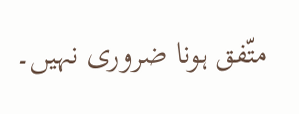متّفق ہونا ضروری نہیں۔